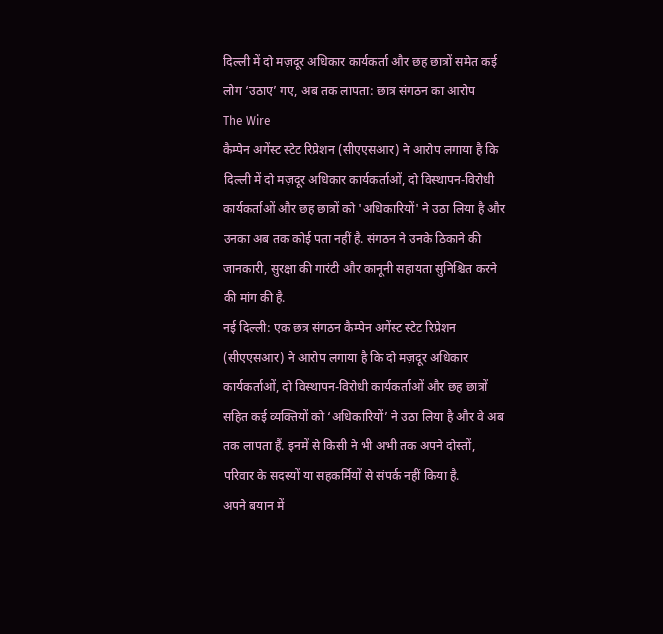दिल्ली में दो मज़दूर अधिकार कार्यकर्ता और छह छात्रों समेत कई लोग ‘उठाए’ गए, अब तक लापता: छात्र संगठन का आरोप
The Wire
कैम्पेन अगेंस्ट स्टेट रिप्रेशन (सीएएसआर) ने आरोप लगाया है कि दिल्ली में दो मज़दूर अधिकार कार्यकर्ताओं, दो विस्थापन-विरोधी कार्यकर्ताओं और छह छात्रों को 'अधिकारियों' ने उठा लिया है और उनका अब तक कोई पता नहीं है. संगठन ने उनके ठिकाने की जानकारी, सुरक्षा की गारंटी और कानूनी सहायता सुनिश्चित करने की मांग की है.
नई दिल्ली: एक छत्र संगठन कैम्पेन अगेंस्ट स्टेट रिप्रेशन (सीएएसआर) ने आरोप लगाया है कि दो मज़दूर अधिकार कार्यकर्ताओं, दो विस्थापन-विरोधी कार्यकर्ताओं और छह छात्रों सहित कई व्यक्तियों को ‘अधिकारियों’ ने उठा लिया है और वे अब तक लापता हैं. इनमें से किसी ने भी अभी तक अपने दोस्तों, परिवार के सदस्यों या सहकर्मियों से संपर्क नहीं किया है.
अपने बयान में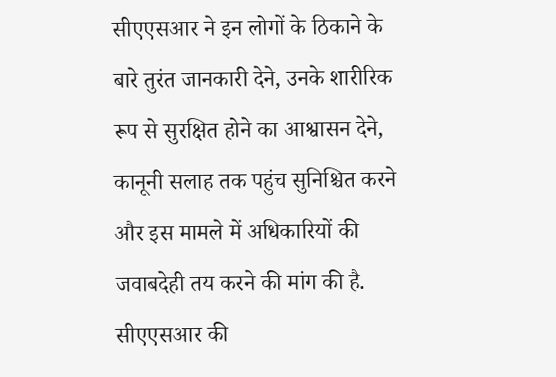सीएएसआर ने इन लोगों के ठिकाने के बारे तुरंत जानकारी देने, उनके शारीरिक रूप से सुरक्षित होने का आश्वासन देने, कानूनी सलाह तक पहुंच सुनिश्चित करने और इस मामले में अधिकारियों की जवाबदेही तय करने की मांग की है.
सीएएसआर की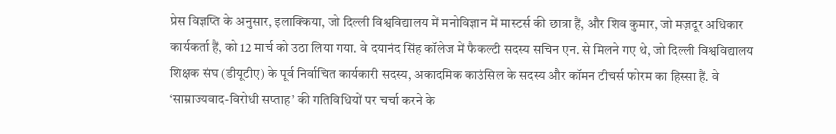प्रेस विज्ञप्ति के अनुसार, इलाक्किया, जो दिल्ली विश्वविद्यालय में मनोविज्ञान में मास्टर्स की छात्रा हैं, और शिव कुमार, जो मज़दूर अधिकार कार्यकर्ता हैं, को 12 मार्च को उठा लिया गया. वे दयानंद सिंह कॉलेज में फैकल्टी सदस्य सचिन एन. से मिलने गए थे, जो दिल्ली विश्वविद्यालय शिक्षक संघ (डीयूटीए) के पूर्व निर्वाचित कार्यकारी सदस्य, अकादमिक काउंसिल के सदस्य और कॉमन टीचर्स फोरम का हिस्सा हैं. वे ‘साम्राज्यवाद-विरोधी सप्ताह’ की गतिविधियों पर चर्चा करने के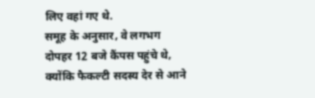लिए वहां गए थे.
समूह के अनुसार, वे लगभग दोपहर 12 बजे कैंपस पहुंचे थे, क्योंकि फैकल्टी सदस्य देर से आने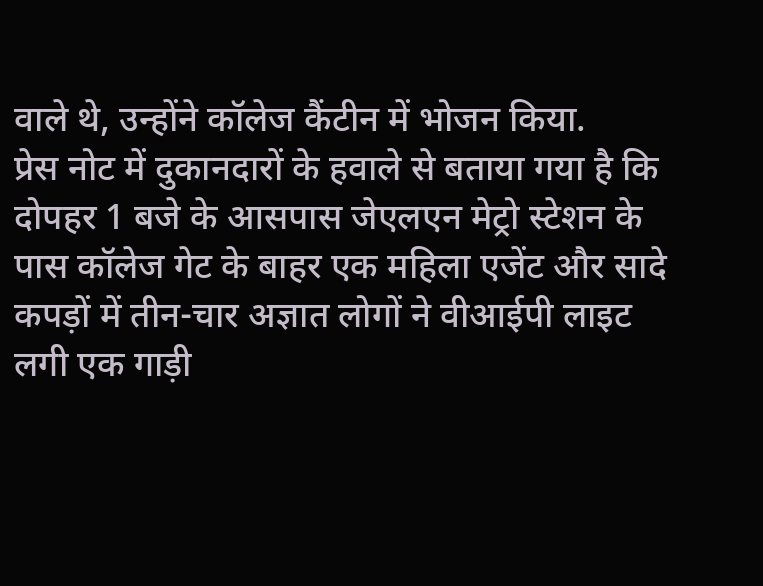वाले थे, उन्होंने कॉलेज कैंटीन में भोजन किया.
प्रेस नोट में दुकानदारों के हवाले से बताया गया है कि दोपहर 1 बजे के आसपास जेएलएन मेट्रो स्टेशन के पास कॉलेज गेट के बाहर एक महिला एजेंट और सादे कपड़ों में तीन-चार अज्ञात लोगों ने वीआईपी लाइट लगी एक गाड़ी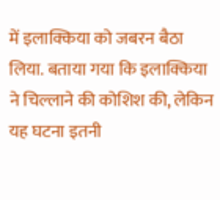में इलाक्किया को जबरन बैठा लिया. बताया गया कि इलाक्किया ने चिल्लाने की कोशिश की, लेकिन यह घटना इतनी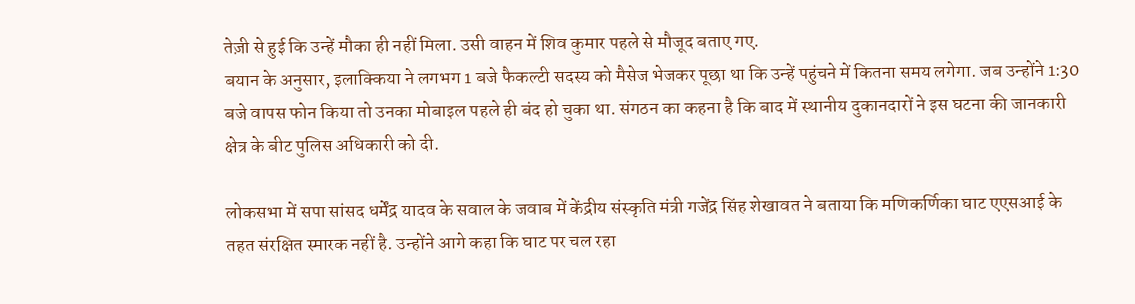तेज़ी से हुई कि उन्हें मौका ही नहीं मिला. उसी वाहन में शिव कुमार पहले से मौजूद बताए गए.
बयान के अनुसार, इलाक्किया ने लगभग 1 बजे फैकल्टी सदस्य को मैसेज भेजकर पूछा था कि उन्हें पहुंचने में कितना समय लगेगा. जब उन्होंने 1:30 बजे वापस फोन किया तो उनका मोबाइल पहले ही बंद हो चुका था. संगठन का कहना है कि बाद में स्थानीय दुकानदारों ने इस घटना की जानकारी क्षेत्र के बीट पुलिस अधिकारी को दी.

लोकसभा में सपा सांसद धर्मेंद्र यादव के सवाल के जवाब में केंद्रीय संस्कृति मंत्री गजेंद्र सिंह शेखावत ने बताया कि मणिकर्णिका घाट एएसआई के तहत संरक्षित स्मारक नहीं है. उन्होंने आगे कहा कि घाट पर चल रहा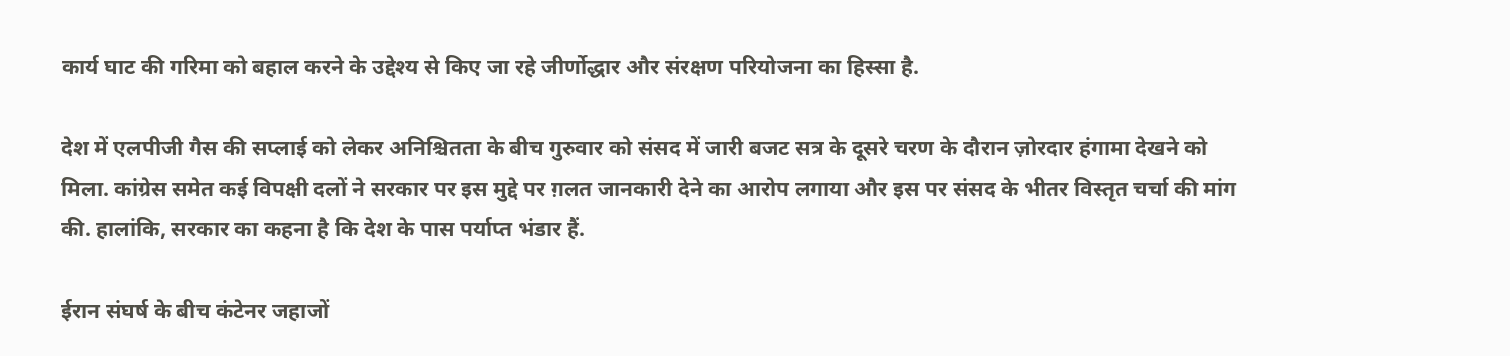कार्य घाट की गरिमा को बहाल करने के उद्देश्य से किए जा रहे जीर्णोद्धार और संरक्षण परियोजना का हिस्सा है.

देश में एलपीजी गैस की सप्लाई को लेकर अनिश्चितता के बीच गुरुवार को संसद में जारी बजट सत्र के दूसरे चरण के दौरान ज़ोरदार हंगामा देखने को मिला. कांग्रेस समेत कई विपक्षी दलों ने सरकार पर इस मुद्दे पर ग़लत जानकारी देने का आरोप लगाया और इस पर संसद के भीतर विस्तृत चर्चा की मांग की. हालांकि, सरकार का कहना है कि देश के पास पर्याप्त भंडार हैं.

ईरान संघर्ष के बीच कंटेनर जहाजों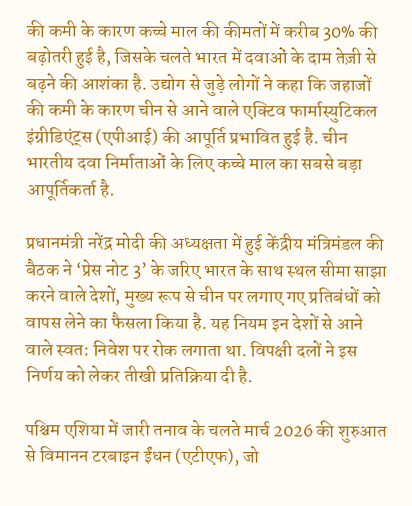की कमी के कारण कच्चे माल की कीमतों में करीब 30% की बढ़ोतरी हुई है, जिसके चलते भारत में दवाओं के दाम तेज़ी से बढ़ने की आशंका है. उद्योग से जुड़े लोगों ने कहा कि जहाजों की कमी के कारण चीन से आने वाले एक्टिव फार्मास्युटिकल इंग्रीडिएंट्स (एपीआई) की आपूर्ति प्रभावित हुई है. चीन भारतीय दवा निर्माताओं के लिए कच्चे माल का सबसे बड़ा आपूर्तिकर्ता है.

प्रधानमंत्री नरेंद्र मोदी की अध्यक्षता में हुई केंद्रीय मंत्रिमंडल की बैठक ने ‘प्रेस नोट 3’ के जरिए भारत के साथ स्थल सीमा साझा करने वाले देशों, मुख्य रूप से चीन पर लगाए गए प्रतिबंधों को वापस लेने का फैसला किया है. यह नियम इन देशों से आने वाले स्वत: निवेश पर रोक लगाता था. विपक्षी दलों ने इस निर्णय को लेकर तीखी प्रतिक्रिया दी है.

पश्चिम एशिया में जारी तनाव के चलते मार्च 2026 की शुरुआत से विमानन टरबाइन ईंधन (एटीएफ), जो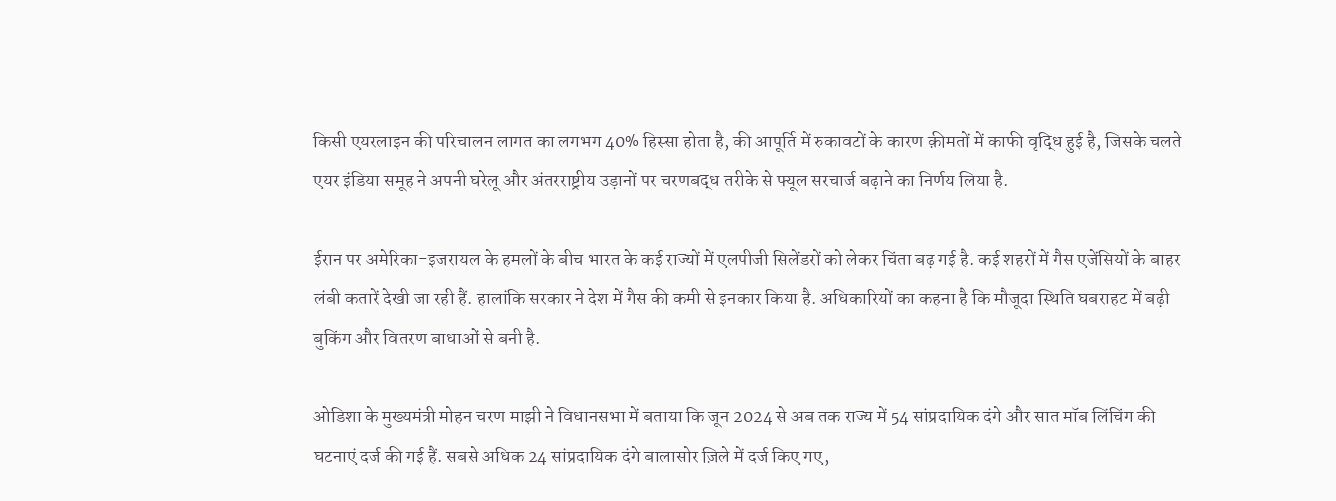किसी एयरलाइन की परिचालन लागत का लगभग 40% हिस्सा होता है, की आपूर्ति में रुकावटों के कारण क़ीमतों में काफी वृद्धि हुई है, जिसके चलते एयर इंडिया समूह ने अपनी घरेलू और अंतरराष्ट्रीय उड़ानों पर चरणबद्ध तरीके से फ्यूल सरचार्ज बढ़ाने का निर्णय लिया है.

ईरान पर अमेरिका-इजरायल के हमलों के बीच भारत के कई राज्यों में एलपीजी सिलेंडरों को लेकर चिंता बढ़ गई है. कई शहरों में गैस एजेंसियों के बाहर लंबी कतारें देखी जा रही हैं. हालांकि सरकार ने देश में गैस की कमी से इनकार किया है. अधिकारियों का कहना है कि मौजूदा स्थिति घबराहट में बढ़ी बुकिंग और वितरण बाधाओं से बनी है.

ओडिशा के मुख्यमंत्री मोहन चरण माझी ने विधानसभा में बताया कि जून 2024 से अब तक राज्य में 54 सांप्रदायिक दंगे और सात मॉब लिंचिंग की घटनाएं दर्ज की गई हैं. सबसे अधिक 24 सांप्रदायिक दंगे बालासोर ज़िले में दर्ज किए गए,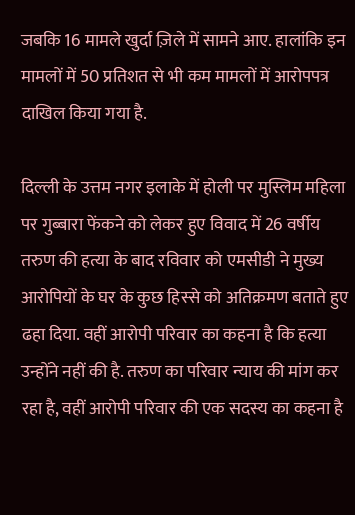जबकि 16 मामले खुर्दा ज़िले में सामने आए. हालांकि इन मामलों में 50 प्रतिशत से भी कम मामलों में आरोपपत्र दाखिल किया गया है.

दिल्ली के उत्तम नगर इलाके में होली पर मुस्लिम महिला पर गुब्बारा फेंकने को लेकर हुए विवाद में 26 वर्षीय तरुण की हत्या के बाद रविवार को एमसीडी ने मुख्य आरोपियों के घर के कुछ हिस्से को अतिक्रमण बताते हुए ढहा दिया. वहीं आरोपी परिवार का कहना है कि हत्या उन्होंने नहीं की है. तरुण का परिवार न्याय की मांग कर रहा है, वहीं आरोपी परिवार की एक सदस्य का कहना है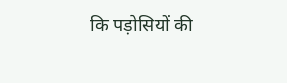कि पड़ोसियों की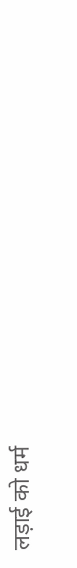लड़ाई को धर्म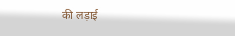की लड़ाई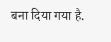बना दिया गया है.